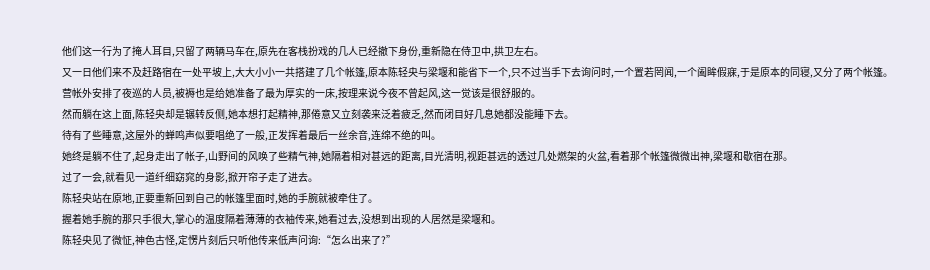他们这一行为了掩人耳目,只留了两辆马车在,原先在客栈扮戏的几人已经撤下身份,重新隐在侍卫中,拱卫左右。
又一日他们来不及赶路宿在一处平坡上,大大小小一共搭建了几个帐篷,原本陈轻央与梁堰和能省下一个,只不过当手下去询问时,一个置若罔闻,一个阖眸假寐,于是原本的同寝,又分了两个帐篷。
营帐外安排了夜巡的人员,被褥也是给她准备了最为厚实的一床,按理来说今夜不曾起风,这一觉该是很舒服的。
然而躺在这上面,陈轻央却是辗转反侧,她本想打起精神,那倦意又立刻袭来泛着疲乏,然而闭目好几息她都没能睡下去。
待有了些睡意,这屋外的蝉鸣声似要唱绝了一般,正发挥着最后一丝余音,连绵不绝的叫。
她终是躺不住了,起身走出了帐子,山野间的风唤了些精气神,她隔着相对甚远的距离,目光清明,视距甚远的透过几处燃架的火盆,看着那个帐篷微微出神,梁堰和歇宿在那。
过了一会,就看见一道纤细窈窕的身影,掀开帘子走了进去。
陈轻央站在原地,正要重新回到自己的帐篷里面时,她的手腕就被牵住了。
握着她手腕的那只手很大,掌心的温度隔着薄薄的衣袖传来,她看过去,没想到出现的人居然是梁堰和。
陈轻央见了微怔,神色古怪,定愣片刻后只听他传来低声问询:“怎么出来了?”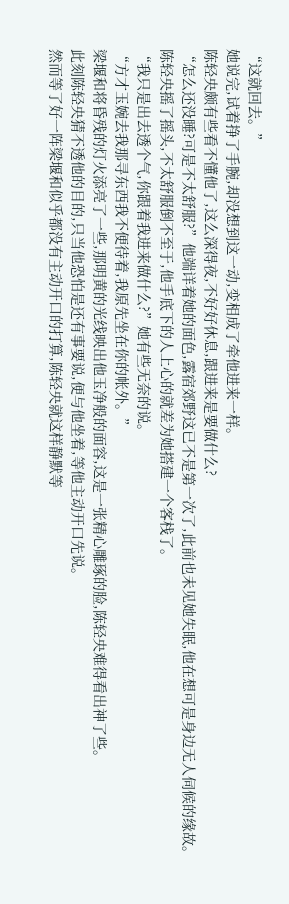“这就回去。”
她说完,试着挣了手腕,却没想到这一动,变相成了牵他进来一样。
陈轻央颇有些看不懂他了,这么深得夜,不好好休息,跟进来是要做什么?
“怎么还没睡?可是不太舒服?”他端详着她的面色,露宿郊野这已不是第一次了,此前也未见她失眠,他在想可是身边无人伺候的缘故。
陈轻央摇了摇头,不太舒服倒不至于,他手底下的人上心的就差为她搭建一个客栈了。
“我只是出去透个气,你跟着我进来做什么?”她有些无奈的说。
“方才玉婉去我那寻东西我不便待着,我原先坐在你的帐外。”
梁堰和将昏残的灯火添亮了一些,那明黄的光线映出他玉净般的面容,这是一张精心雕琢的脸,陈轻央难得看出神了些。
此刻陈轻央猜不透他的目的,只当他恐怕是还有事要说,便与他坐着,等他主动开口先说。
然而等了好一阵梁堰和似乎都没有主动开口的打算,陈轻央就这样静默等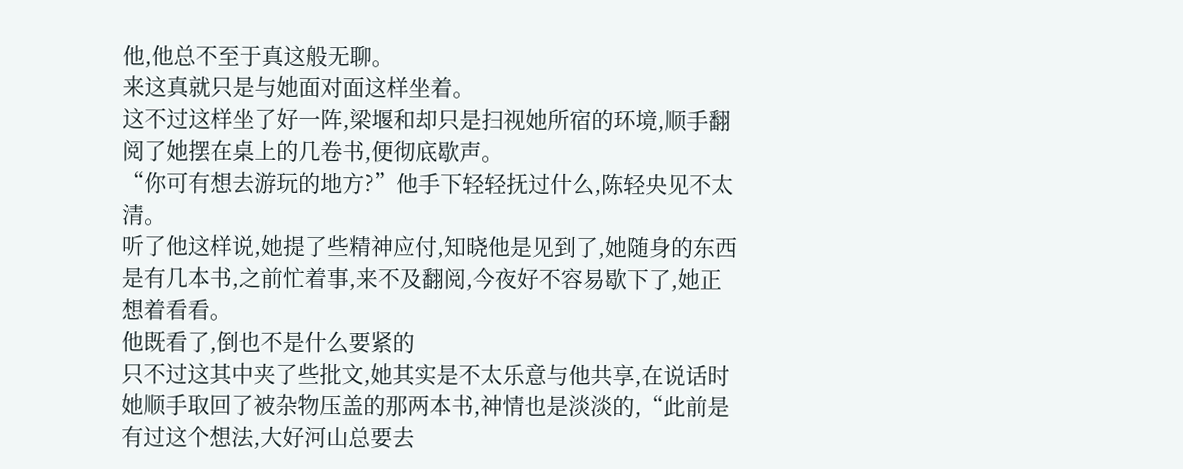他,他总不至于真这般无聊。
来这真就只是与她面对面这样坐着。
这不过这样坐了好一阵,梁堰和却只是扫视她所宿的环境,顺手翻阅了她摆在桌上的几卷书,便彻底歇声。
“你可有想去游玩的地方?”他手下轻轻抚过什么,陈轻央见不太清。
听了他这样说,她提了些精神应付,知晓他是见到了,她随身的东西是有几本书,之前忙着事,来不及翻阅,今夜好不容易歇下了,她正想着看看。
他既看了,倒也不是什么要紧的
只不过这其中夹了些批文,她其实是不太乐意与他共享,在说话时她顺手取回了被杂物压盖的那两本书,神情也是淡淡的,“此前是有过这个想法,大好河山总要去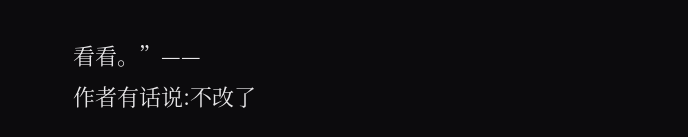看看。”——
作者有话说:不改了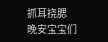抓耳挠腮
晚安宝宝们